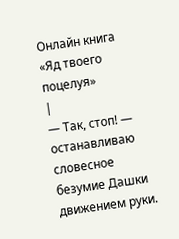Онлайн книга «Яд твоего поцелуя»
|
— Так, стоп! — останавливаю словесное безумие Дашки движением руки.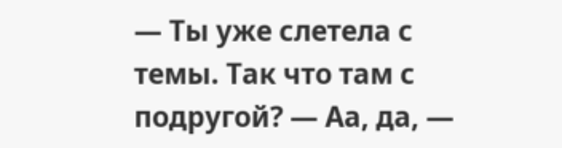— Ты уже слетела с темы. Так что там с подругой? — Аа, да, —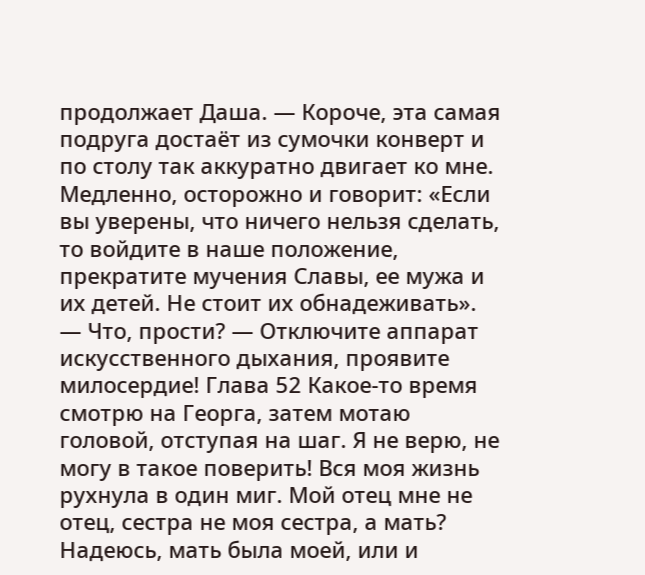продолжает Даша. — Короче, эта самая подруга достаёт из сумочки конверт и по столу так аккуратно двигает ко мне. Медленно, осторожно и говорит: «Если вы уверены, что ничего нельзя сделать, то войдите в наше положение, прекратите мучения Славы, ее мужа и их детей. Не стоит их обнадеживать». — Что, прости? — Отключите аппарат искусственного дыхания, проявите милосердие! Глава 52 Какое-то время смотрю на Георга, затем мотаю головой, отступая на шаг. Я не верю, не могу в такое поверить! Вся моя жизнь рухнула в один миг. Мой отец мне не отец, сестра не моя сестра, а мать? Надеюсь, мать была моей, или и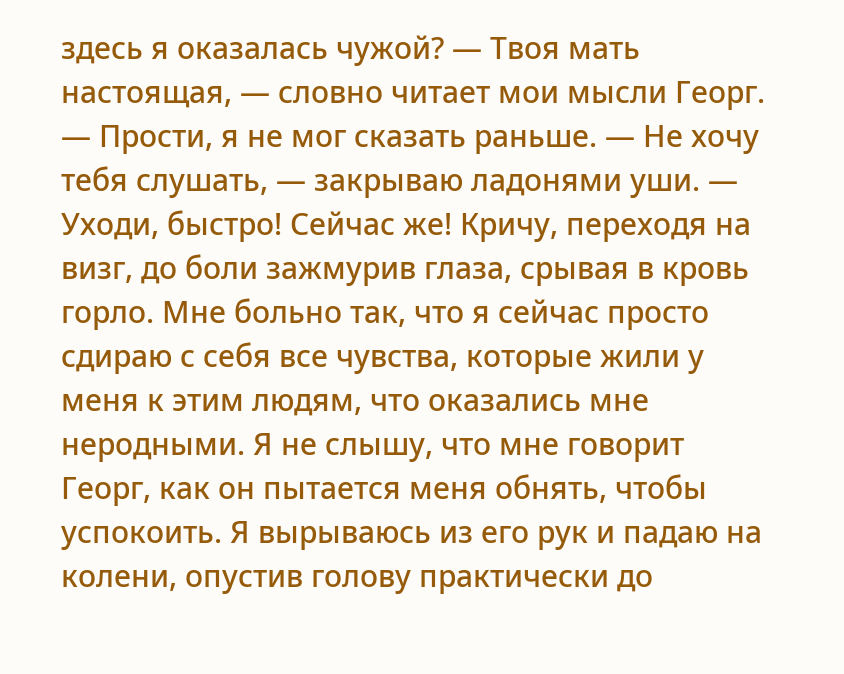здесь я оказалась чужой? — Твоя мать настоящая, — словно читает мои мысли Георг. — Прости, я не мог сказать раньше. — Не хочу тебя слушать, — закрываю ладонями уши. — Уходи, быстро! Сейчас же! Кричу, переходя на визг, до боли зажмурив глаза, срывая в кровь горло. Мне больно так, что я сейчас просто сдираю с себя все чувства, которые жили у меня к этим людям, что оказались мне неродными. Я не слышу, что мне говорит Георг, как он пытается меня обнять, чтобы успокоить. Я вырываюсь из его рук и падаю на колени, опустив голову практически до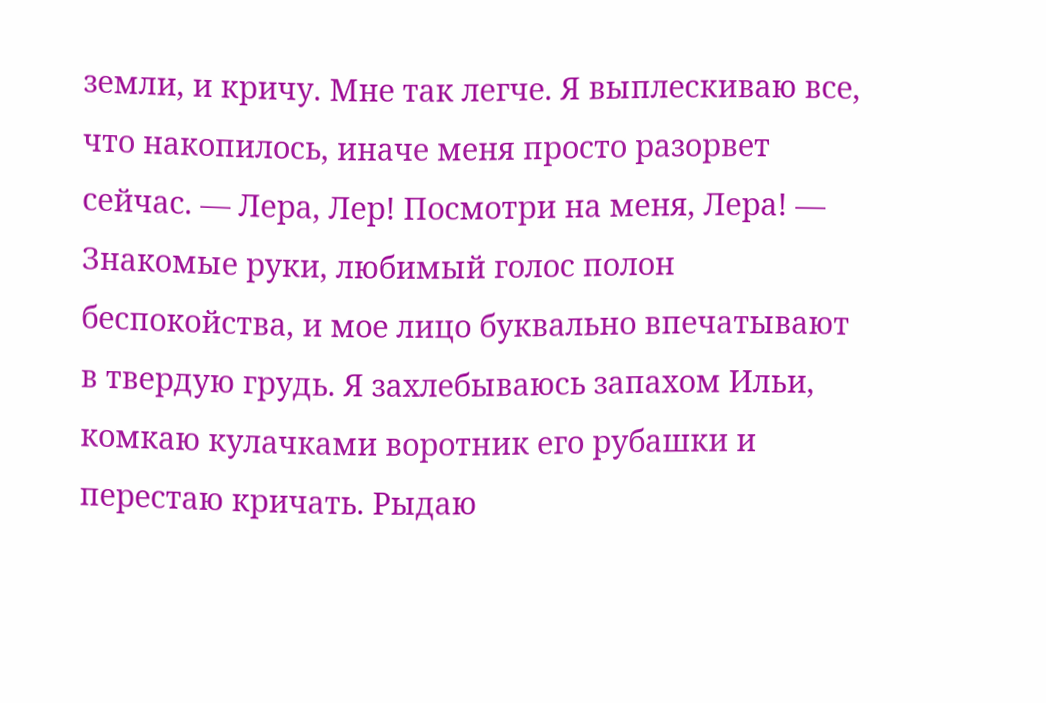земли, и кричу. Мне так легче. Я выплескиваю все, что накопилось, иначе меня просто разорвет сейчас. — Лера, Лер! Посмотри на меня, Лера! — Знакомые руки, любимый голос полон беспокойства, и мое лицо буквально впечатывают в твердую грудь. Я захлебываюсь запахом Ильи, комкаю кулачками воротник его рубашки и перестаю кричать. Рыдаю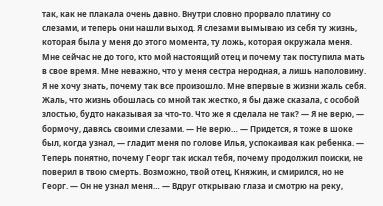так, как не плакала очень давно. Внутри словно прорвало платину со слезами, и теперь они нашли выход. Я слезами вымываю из себя ту жизнь, которая была у меня до этого момента, ту ложь, которая окружала меня. Мне сейчас не до того, кто мой настоящий отец и почему так поступила мать в свое время. Мне неважно, что у меня сестра неродная, а лишь наполовину. Я не хочу знать, почему так все произошло. Мне впервые в жизни жаль себя. Жаль, что жизнь обошлась со мной так жестко, я бы даже сказала, с особой злостью, будто наказывая за что-то. Что же я сделала не так? — Я не верю, — бормочу, давясь своими слезами. — Не верю… — Придется, я тоже в шоке был, когда узнал, — гладит меня по голове Илья, успокаивая как ребенка. — Теперь понятно, почему Георг так искал тебя, почему продолжил поиски, не поверил в твою смерть. Возможно, твой отец, Княжин, и смирился, но не Георг. — Он не узнал меня… — Вдруг открываю глаза и смотрю на реку,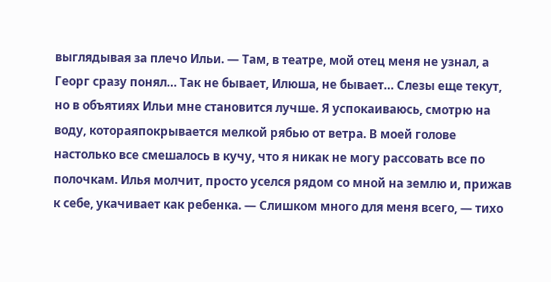выглядывая за плечо Ильи. — Там, в театре, мой отец меня не узнал, а Георг сразу понял… Так не бывает, Илюша, не бывает… Слезы еще текут, но в объятиях Ильи мне становится лучше. Я успокаиваюсь, смотрю на воду, котораяпокрывается мелкой рябью от ветра. В моей голове настолько все смешалось в кучу, что я никак не могу рассовать все по полочкам. Илья молчит, просто уселся рядом со мной на землю и, прижав к себе, укачивает как ребенка. — Слишком много для меня всего, — тихо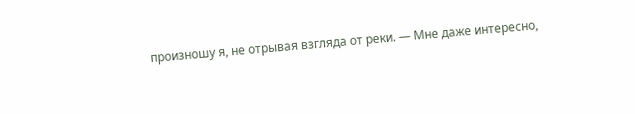произношу я, не отрывая взгляда от реки. — Мне даже интересно,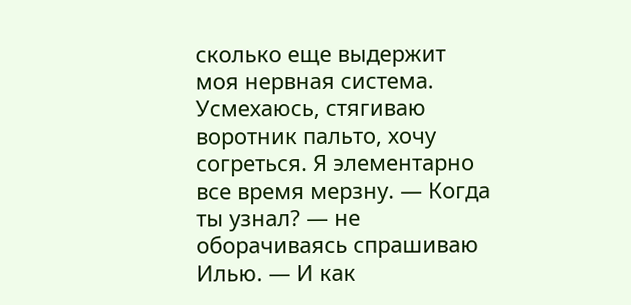сколько еще выдержит моя нервная система. Усмехаюсь, стягиваю воротник пальто, хочу согреться. Я элементарно все время мерзну. — Когда ты узнал? — не оборачиваясь спрашиваю Илью. — И как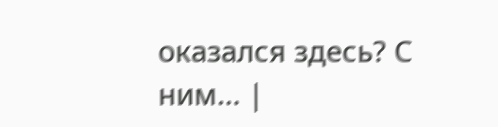оказался здесь? С ним… |